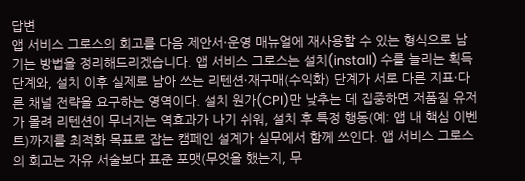답변
앱 서비스 그로스의 회고를 다음 제안서·운영 매뉴얼에 재사용할 수 있는 형식으로 남기는 방법을 정리해드리겠습니다. 앱 서비스 그로스는 설치(install) 수를 늘리는 획득 단계와, 설치 이후 실제로 남아 쓰는 리텐션·재구매(수익화) 단계가 서로 다른 지표·다른 채널 전략을 요구하는 영역이다. 설치 원가(CPI)만 낮추는 데 집중하면 저품질 유저가 몰려 리텐션이 무너지는 역효과가 나기 쉬워, 설치 후 특정 행동(예: 앱 내 핵심 이벤트)까지를 최적화 목표로 잡는 캠페인 설계가 실무에서 함께 쓰인다. 앱 서비스 그로스의 회고는 자유 서술보다 표준 포맷(무엇을 했는지, 무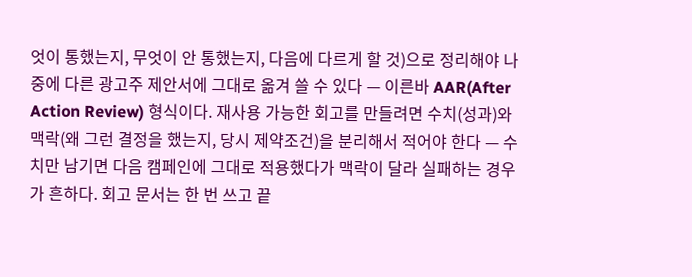엇이 통했는지, 무엇이 안 통했는지, 다음에 다르게 할 것)으로 정리해야 나중에 다른 광고주 제안서에 그대로 옮겨 쓸 수 있다 — 이른바 AAR(After Action Review) 형식이다. 재사용 가능한 회고를 만들려면 수치(성과)와 맥락(왜 그런 결정을 했는지, 당시 제약조건)을 분리해서 적어야 한다 — 수치만 남기면 다음 캠페인에 그대로 적용했다가 맥락이 달라 실패하는 경우가 흔하다. 회고 문서는 한 번 쓰고 끝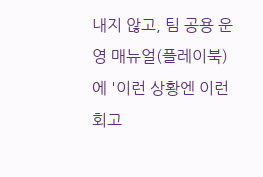내지 않고, 팀 공용 운영 매뉴얼(플레이북)에 '이런 상황엔 이런 회고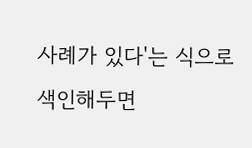사례가 있다'는 식으로 색인해두면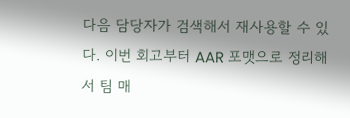다음 담당자가 검색해서 재사용할 수 있다. 이번 회고부터 AAR 포맷으로 정리해서 팀 매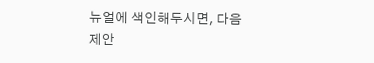뉴얼에 색인해두시면, 다음 제안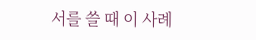서를 쓸 때 이 사례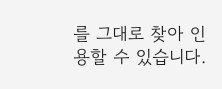를 그대로 찾아 인용할 수 있습니다.